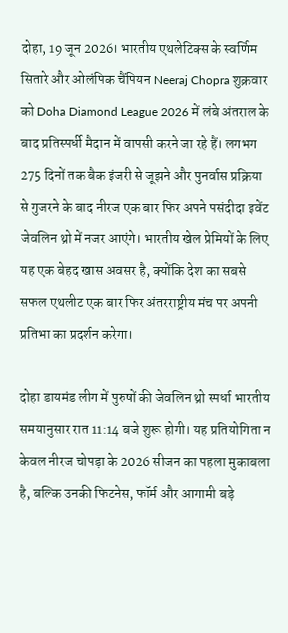दोहा, 19 जून 2026। भारतीय एथलेटिक्स के स्वर्णिम सितारे और ओलंपिक चैंपियन Neeraj Chopra शुक्रवार को Doha Diamond League 2026 में लंबे अंतराल के बाद प्रतिस्पर्धी मैदान में वापसी करने जा रहे हैं। लगभग 275 दिनों तक बैक इंजरी से जूझने और पुनर्वास प्रक्रिया से गुजरने के बाद नीरज एक बार फिर अपने पसंदीदा इवेंट जेवलिन थ्रो में नजर आएंगे। भारतीय खेल प्रेमियों के लिए यह एक बेहद खास अवसर है, क्योंकि देश का सबसे सफल एथलीट एक बार फिर अंतरराष्ट्रीय मंच पर अपनी प्रतिभा का प्रदर्शन करेगा।

दोहा डायमंड लीग में पुरुषों की जेवलिन थ्रो स्पर्धा भारतीय समयानुसार रात 11:14 बजे शुरू होगी। यह प्रतियोगिता न केवल नीरज चोपड़ा के 2026 सीजन का पहला मुकाबला है, बल्कि उनकी फिटनेस, फॉर्म और आगामी बड़े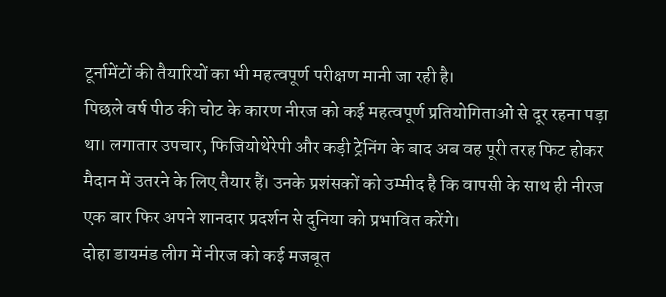टूर्नामेंटों की तैयारियों का भी महत्वपूर्ण परीक्षण मानी जा रही है।
पिछले वर्ष पीठ की चोट के कारण नीरज को कई महत्वपूर्ण प्रतियोगिताओं से दूर रहना पड़ा था। लगातार उपचार, फिजियोथेरेपी और कड़ी ट्रेनिंग के बाद अब वह पूरी तरह फिट होकर मैदान में उतरने के लिए तैयार हैं। उनके प्रशंसकों को उम्मीद है कि वापसी के साथ ही नीरज एक बार फिर अपने शानदार प्रदर्शन से दुनिया को प्रभावित करेंगे।
दोहा डायमंड लीग में नीरज को कई मजबूत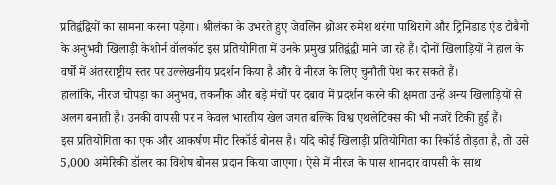प्रतिद्वंद्वियों का सामना करना पड़ेगा। श्रीलंका के उभरते हुए जेवलिन थ्रोअर रुमेश थरंगा पाथिरागे और ट्रिनिडाड एंड टोबैगो के अनुभवी खिलाड़ी केशोर्न वॉलकॉट इस प्रतियोगिता में उनके प्रमुख प्रतिद्वंद्वी माने जा रहे हैं। दोनों खिलाड़ियों ने हाल के वर्षों में अंतरराष्ट्रीय स्तर पर उल्लेखनीय प्रदर्शन किया है और वे नीरज के लिए चुनौती पेश कर सकते हैं।
हालांकि, नीरज चोपड़ा का अनुभव, तकनीक और बड़े मंचों पर दबाव में प्रदर्शन करने की क्षमता उन्हें अन्य खिलाड़ियों से अलग बनाती है। उनकी वापसी पर न केवल भारतीय खेल जगत बल्कि विश्व एथलेटिक्स की भी नजरें टिकी हुई हैं।
इस प्रतियोगिता का एक और आकर्षण मीट रिकॉर्ड बोनस है। यदि कोई खिलाड़ी प्रतियोगिता का रिकॉर्ड तोड़ता है, तो उसे 5,000 अमेरिकी डॉलर का विशेष बोनस प्रदान किया जाएगा। ऐसे में नीरज के पास शानदार वापसी के साथ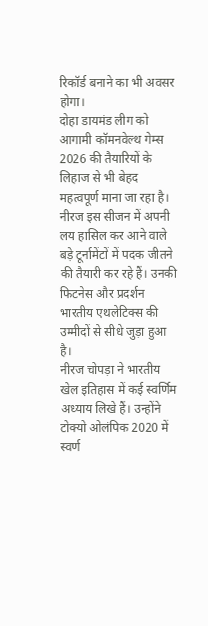रिकॉर्ड बनाने का भी अवसर होगा।
दोहा डायमंड लीग को आगामी कॉमनवेल्थ गेम्स 2026 की तैयारियों के लिहाज से भी बेहद महत्वपूर्ण माना जा रहा है। नीरज इस सीजन में अपनी लय हासिल कर आने वाले बड़े टूर्नामेंटों में पदक जीतने की तैयारी कर रहे हैं। उनकी फिटनेस और प्रदर्शन भारतीय एथलेटिक्स की उम्मीदों से सीधे जुड़ा हुआ है।
नीरज चोपड़ा ने भारतीय खेल इतिहास में कई स्वर्णिम अध्याय लिखे हैं। उन्होंने टोक्यो ओलंपिक 2020 में स्वर्ण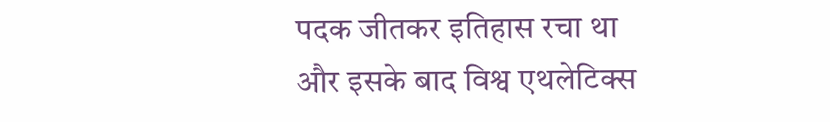पदक जीतकर इतिहास रचा था और इसके बाद विश्व एथलेटिक्स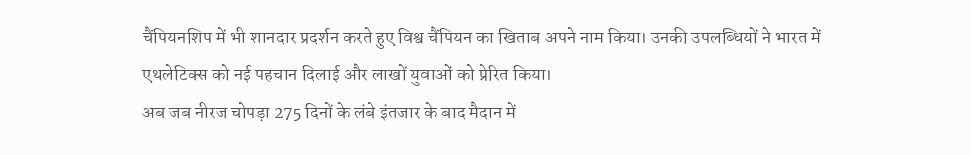चैंपियनशिप में भी शानदार प्रदर्शन करते हुए विश्व चैंपियन का खिताब अपने नाम किया। उनकी उपलब्धियों ने भारत में एथलेटिक्स को नई पहचान दिलाई और लाखों युवाओं को प्रेरित किया।
अब जब नीरज चोपड़ा 275 दिनों के लंबे इंतजार के बाद मैदान में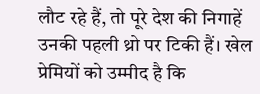लौट रहे हैं, तो पूरे देश की निगाहें उनकी पहली थ्रो पर टिकी हैं। खेल प्रेमियों को उम्मीद है कि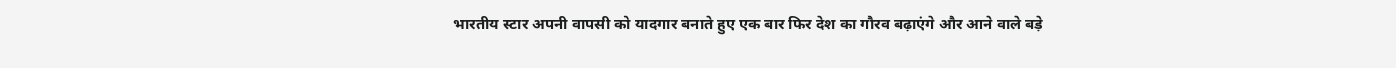भारतीय स्टार अपनी वापसी को यादगार बनाते हुए एक बार फिर देश का गौरव बढ़ाएंगे और आने वाले बड़े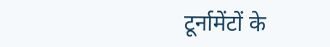टूर्नामेंटों के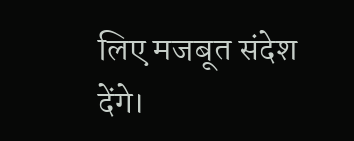लिए मजबूत संदेश देंगे।